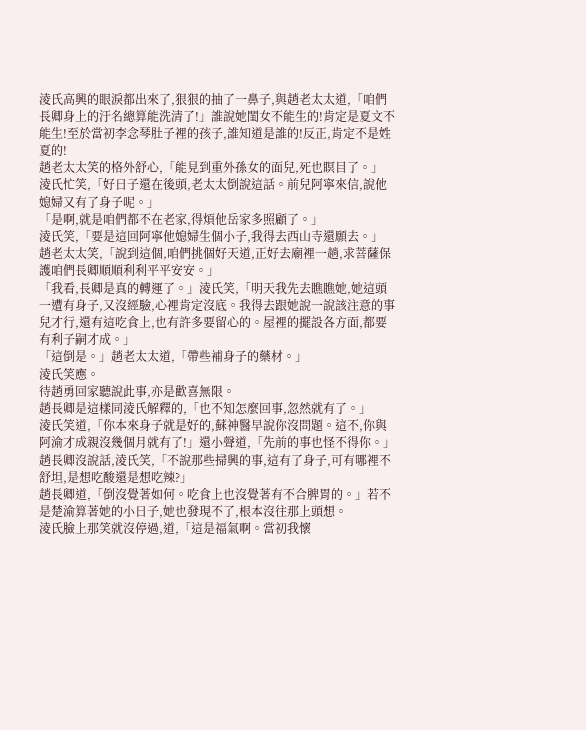淩氏高興的眼淚都出來了,狠狠的抽了一鼻子,與趙老太太道,「咱們長卿身上的汙名總算能洗清了!」誰說她閨女不能生的!肯定是夏文不能生!至於當初李念琴肚子裡的孩子,誰知道是誰的!反正,肯定不是姓夏的!
趙老太太笑的格外舒心,「能見到重外孫女的面兒,死也瞑目了。」
淩氏忙笑,「好日子還在後頭,老太太倒說這話。前兒阿寧來信,說他媳婦又有了身子呢。」
「是啊,就是咱們都不在老家,得煩他岳家多照顧了。」
淩氏笑,「要是這回阿寧他媳婦生個小子,我得去西山寺還願去。」
趙老太太笑,「說到這個,咱們挑個好天道,正好去廟裡一趟,求菩薩保護咱們長卿順順利利平平安安。」
「我看,長卿是真的轉運了。」淩氏笑,「明天我先去瞧瞧她,她這頭一遭有身子,又沒經驗,心裡肯定沒底。我得去跟她說一說該注意的事兒才行,還有這吃食上,也有許多要留心的。屋裡的擺設各方面,都要有利子嗣才成。」
「這倒是。」趙老太太道,「帶些補身子的藥材。」
淩氏笑應。
待趙勇回家聽說此事,亦是歡喜無限。
趙長卿是這樣同淩氏解釋的,「也不知怎麼回事,忽然就有了。」
淩氏笑道,「你本來身子就是好的,蘇神醫早說你沒問題。這不,你與阿渝才成親沒幾個月就有了!」還小聲道,「先前的事也怪不得你。」
趙長卿沒說話,淩氏笑,「不說那些掃興的事,這有了身子,可有哪裡不舒坦,是想吃酸還是想吃辣?」
趙長卿道,「倒沒覺著如何。吃食上也沒覺著有不合脾胃的。」若不是楚渝算著她的小日子,她也發現不了,根本沒往那上頭想。
淩氏臉上那笑就沒停過,道,「這是福氣啊。當初我懷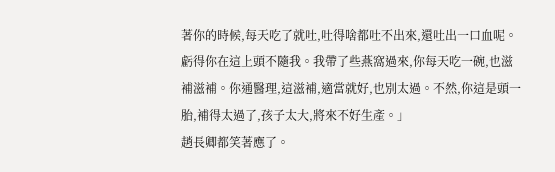著你的時候,每天吃了就吐,吐得啥都吐不出來,還吐出一口血呢。虧得你在這上頭不隨我。我帶了些燕窩過來,你每天吃一碗,也滋補滋補。你通醫理,這滋補,適當就好,也別太過。不然,你這是頭一胎,補得太過了,孩子太大,將來不好生產。」
趙長卿都笑著應了。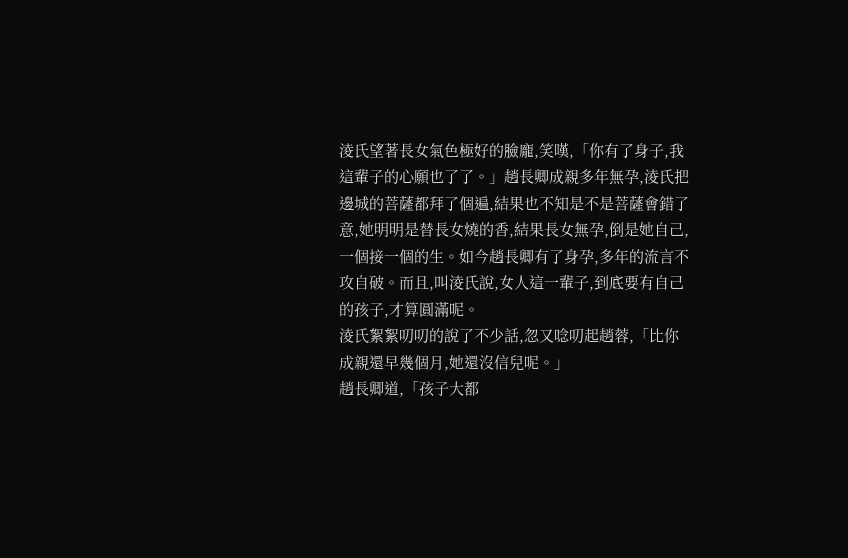淩氏望著長女氣色極好的臉龐,笑嘆,「你有了身子,我這輩子的心願也了了。」趙長卿成親多年無孕,淩氏把邊城的菩薩都拜了個遍,結果也不知是不是菩薩會錯了意,她明明是替長女燒的香,結果長女無孕,倒是她自己,一個接一個的生。如今趙長卿有了身孕,多年的流言不攻自破。而且,叫淩氏說,女人這一輩子,到底要有自己的孩子,才算圓滿呢。
淩氏絮絮叨叨的說了不少話,忽又唸叨起趙蓉,「比你成親還早幾個月,她還沒信兒呢。」
趙長卿道,「孩子大都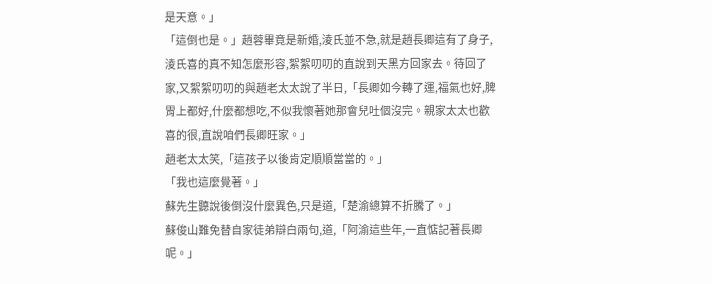是天意。」
「這倒也是。」趙蓉畢竟是新婚,淩氏並不急,就是趙長卿這有了身子,淩氏喜的真不知怎麼形容,絮絮叨叨的直說到天黑方回家去。待回了家,又絮絮叨叨的與趙老太太說了半日,「長卿如今轉了運,福氣也好,脾胃上都好,什麼都想吃,不似我懷著她那會兒吐個沒完。親家太太也歡喜的很,直說咱們長卿旺家。」
趙老太太笑,「這孩子以後肯定順順當當的。」
「我也這麼覺著。」
蘇先生聽說後倒沒什麼異色,只是道,「楚渝總算不折騰了。」
蘇俊山難免替自家徒弟辯白兩句,道,「阿渝這些年,一直惦記著長卿呢。」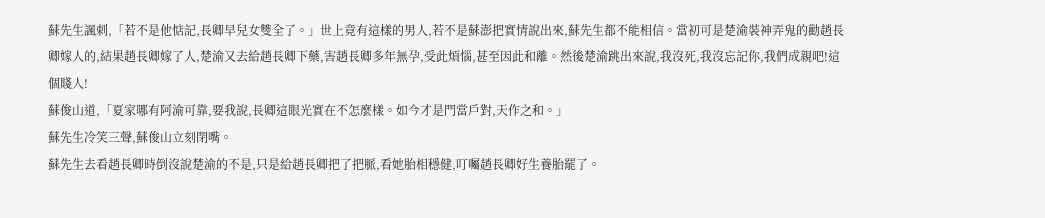蘇先生諷刺,「若不是他惦記,長卿早兒女雙全了。」世上竟有這樣的男人,若不是蘇澎把實情說出來,蘇先生都不能相信。當初可是楚渝裝神弄鬼的勸趙長卿嫁人的,結果趙長卿嫁了人,楚渝又去給趙長卿下藥,害趙長卿多年無孕,受此煩惱,甚至因此和離。然後楚渝跳出來說,我沒死,我沒忘記你,我們成親吧!這個賤人!
蘇俊山道,「夏家哪有阿渝可靠,要我說,長卿這眼光實在不怎麼樣。如今才是門當戶對,天作之和。」
蘇先生冷笑三聲,蘇俊山立刻閉嘴。
蘇先生去看趙長卿時倒沒說楚渝的不是,只是給趙長卿把了把脈,看她胎相穩健,叮囑趙長卿好生養胎罷了。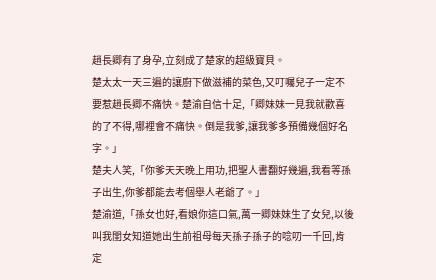趙長卿有了身孕,立刻成了楚家的超級寶貝。
楚太太一天三遍的讓廚下做滋補的菜色,又叮囑兒子一定不要惹趙長卿不痛快。楚渝自信十足,「卿妹妹一見我就歡喜的了不得,哪裡會不痛快。倒是我爹,讓我爹多預備幾個好名字。」
楚夫人笑,「你爹天天晚上用功,把聖人書翻好幾遍,我看等孫子出生,你爹都能去考個舉人老爺了。」
楚渝道,「孫女也好,看娘你這口氣,萬一卿妹妹生了女兒,以後叫我閨女知道她出生前祖母每天孫子孫子的唸叨一千回,肯定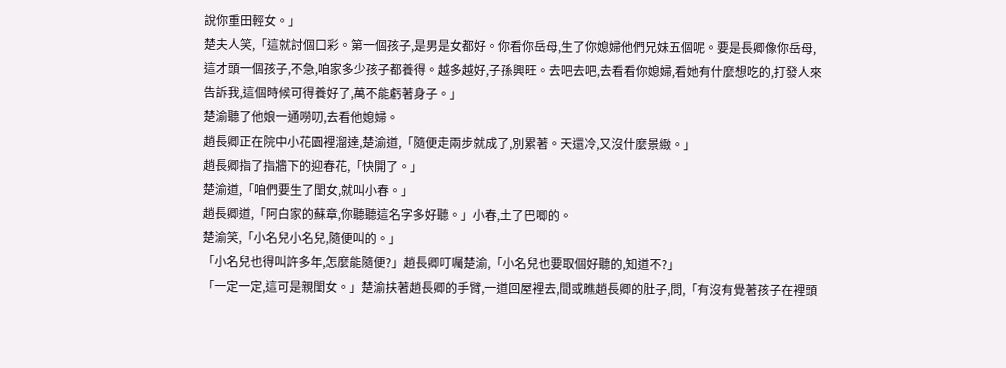說你重田輕女。」
楚夫人笑,「這就討個口彩。第一個孩子,是男是女都好。你看你岳母,生了你媳婦他們兄妹五個呢。要是長卿像你岳母,這才頭一個孩子,不急,咱家多少孩子都養得。越多越好,子孫興旺。去吧去吧,去看看你媳婦,看她有什麼想吃的,打發人來告訴我,這個時候可得養好了,萬不能虧著身子。」
楚渝聽了他娘一通嘮叨,去看他媳婦。
趙長卿正在院中小花園裡溜達,楚渝道,「隨便走兩步就成了,別累著。天還冷,又沒什麼景緻。」
趙長卿指了指牆下的迎春花,「快開了。」
楚渝道,「咱們要生了閨女,就叫小春。」
趙長卿道,「阿白家的蘇章,你聽聽這名字多好聽。」小春,土了巴唧的。
楚渝笑,「小名兒小名兒,隨便叫的。」
「小名兒也得叫許多年,怎麼能隨便?」趙長卿叮囑楚渝,「小名兒也要取個好聽的,知道不?」
「一定一定,這可是親閨女。」楚渝扶著趙長卿的手臂,一道回屋裡去,間或瞧趙長卿的肚子,問,「有沒有覺著孩子在裡頭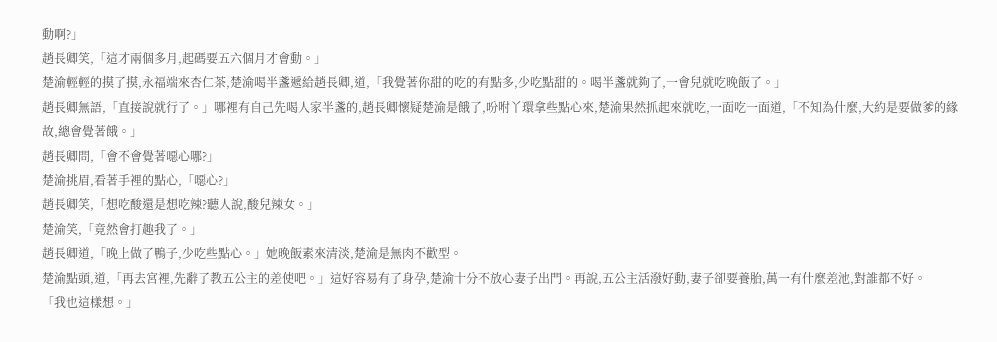動啊?」
趙長卿笑,「這才兩個多月,起碼要五六個月才會動。」
楚渝輕輕的摸了摸,永福端來杏仁茶,楚渝喝半盞遞給趙長卿,道,「我覺著你甜的吃的有點多,少吃點甜的。喝半盞就夠了,一會兒就吃晚飯了。」
趙長卿無語,「直接說就行了。」哪裡有自己先喝人家半盞的,趙長卿懷疑楚渝是餓了,吩咐丫環拿些點心來,楚渝果然抓起來就吃,一面吃一面道,「不知為什麼,大約是要做爹的緣故,總會覺著餓。」
趙長卿問,「會不會覺著噁心哪?」
楚渝挑眉,看著手裡的點心,「噁心?」
趙長卿笑,「想吃酸還是想吃辣?聽人說,酸兒辣女。」
楚渝笑,「竟然會打趣我了。」
趙長卿道,「晚上做了鴨子,少吃些點心。」她晚飯素來清淡,楚渝是無肉不歡型。
楚渝點頭,道,「再去宮裡,先辭了教五公主的差使吧。」這好容易有了身孕,楚渝十分不放心妻子出門。再說,五公主活潑好動,妻子卻要養胎,萬一有什麼差池,對誰都不好。
「我也這樣想。」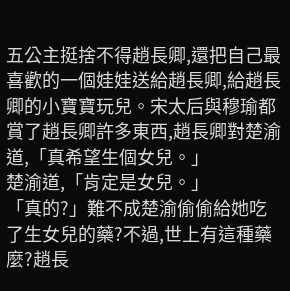五公主挺捨不得趙長卿,還把自己最喜歡的一個娃娃送給趙長卿,給趙長卿的小寶寶玩兒。宋太后與穆瑜都賞了趙長卿許多東西,趙長卿對楚渝道,「真希望生個女兒。」
楚渝道,「肯定是女兒。」
「真的?」難不成楚渝偷偷給她吃了生女兒的藥?不過,世上有這種藥麼?趙長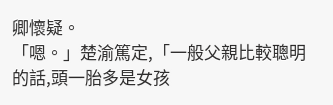卿懷疑。
「嗯。」楚渝篤定,「一般父親比較聰明的話,頭一胎多是女孩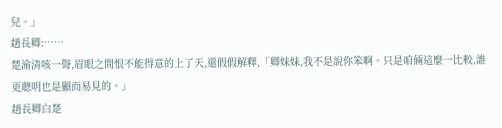兒。」
趙長卿:……
楚渝清咳一聲,眉眼之間恨不能得意的上了天,還假假解釋,「卿妹妹,我不是說你笨啊。只是咱倆這麼一比較,誰更聰明也是顯而易見的。」
趙長卿白楚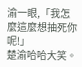渝一眼,「我怎麼這麼想抽死你呢!」
楚渝哈哈大笑。